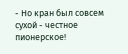- Но кран был совсем сухой - честное пионерское!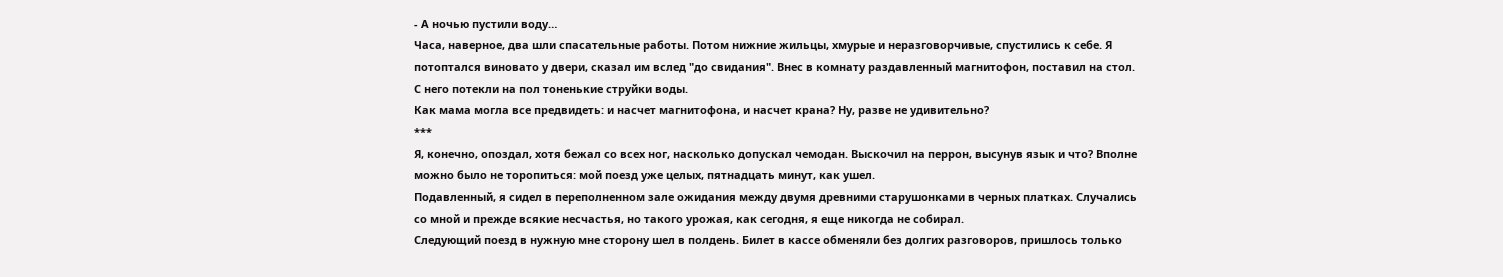- А ночью пустили воду…
Часа, наверное, два шли спасательные работы. Потом нижние жильцы, хмурые и неразговорчивые, спустились к себе. Я потоптался виновато у двери, сказал им вслед "до свидания". Внес в комнату раздавленный магнитофон, поставил на стол. С него потекли на пол тоненькие струйки воды.
Как мама могла все предвидеть: и насчет магнитофона, и насчет крана? Ну, разве не удивительно?
***
Я, конечно, опоздал, хотя бежал со всех ног, насколько допускал чемодан. Выскочил на перрон, высунув язык и что? Вполне можно было не торопиться: мой поезд уже целых, пятнадцать минут, как ушел.
Подавленный, я сидел в переполненном зале ожидания между двумя древними старушонками в черных платках. Случались со мной и прежде всякие несчастья, но такого урожая, как сегодня, я еще никогда не собирал.
Следующий поезд в нужную мне сторону шел в полдень. Билет в кассе обменяли без долгих разговоров, пришлось только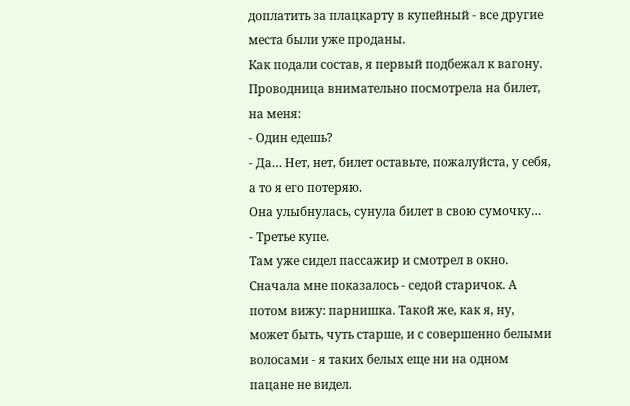доплатить за плацкарту в купейный - все другие места были уже проданы.
Как подали состав, я первый подбежал к вагону. Проводница внимательно посмотрела на билет, на меня:
- Один едешь?
- Да… Нет, нет, билет оставьте, пожалуйста, у себя, а то я его потеряю.
Она улыбнулась, сунула билет в свою сумочку…
- Третье купе.
Там уже сидел пассажир и смотрел в окно. Сначала мне показалось - седой старичок. А потом вижу: парнишка. Такой же, как я, ну, может быть, чуть старше, и с совершенно белыми волосами - я таких белых еще ни на одном пацане не видел.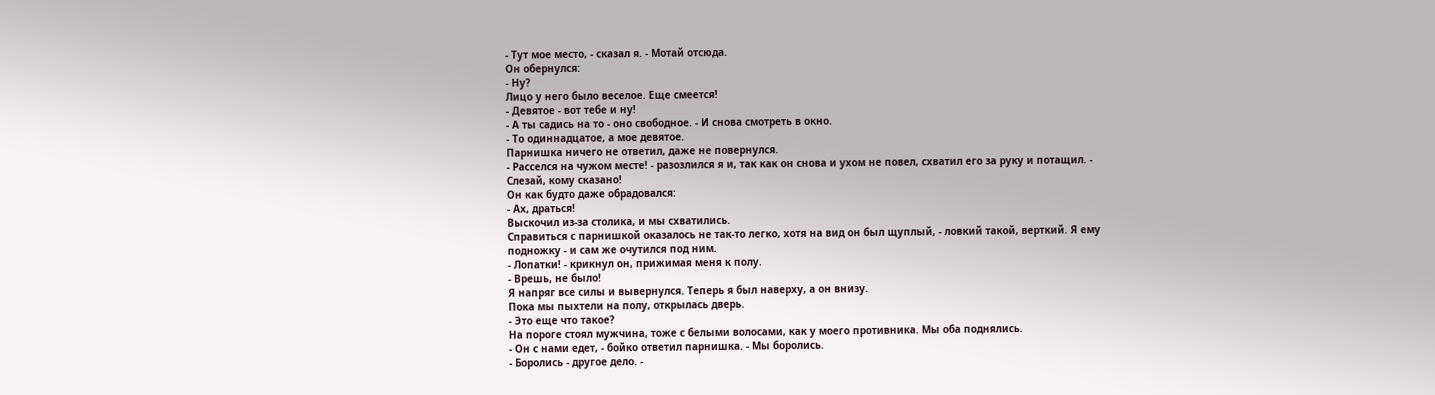- Тут мое место, - сказал я. - Мотай отсюда.
Он обернулся:
- Ну?
Лицо у него было веселое. Еще смеется!
- Девятое - вот тебе и ну!
- А ты садись на то - оно свободное. - И снова смотреть в окно.
- То одиннадцатое, а мое девятое.
Парнишка ничего не ответил, даже не повернулся.
- Расселся на чужом месте! - разозлился я и, так как он снова и ухом не повел, схватил его за руку и потащил. - Слезай, кому сказано!
Он как будто даже обрадовался:
- Ах, драться!
Выскочил из-за столика, и мы схватились.
Справиться с парнишкой оказалось не так-то легко, хотя на вид он был щуплый, - ловкий такой, верткий. Я ему подножку - и сам же очутился под ним.
- Лопатки! - крикнул он, прижимая меня к полу.
- Врешь, не было!
Я напряг все силы и вывернулся. Теперь я был наверху, а он внизу.
Пока мы пыхтели на полу, открылась дверь.
- Это еще что такое?
На пороге стоял мужчина, тоже с белыми волосами, как у моего противника. Мы оба поднялись.
- Он с нами едет, - бойко ответил парнишка. - Мы боролись.
- Боролись - другое дело. -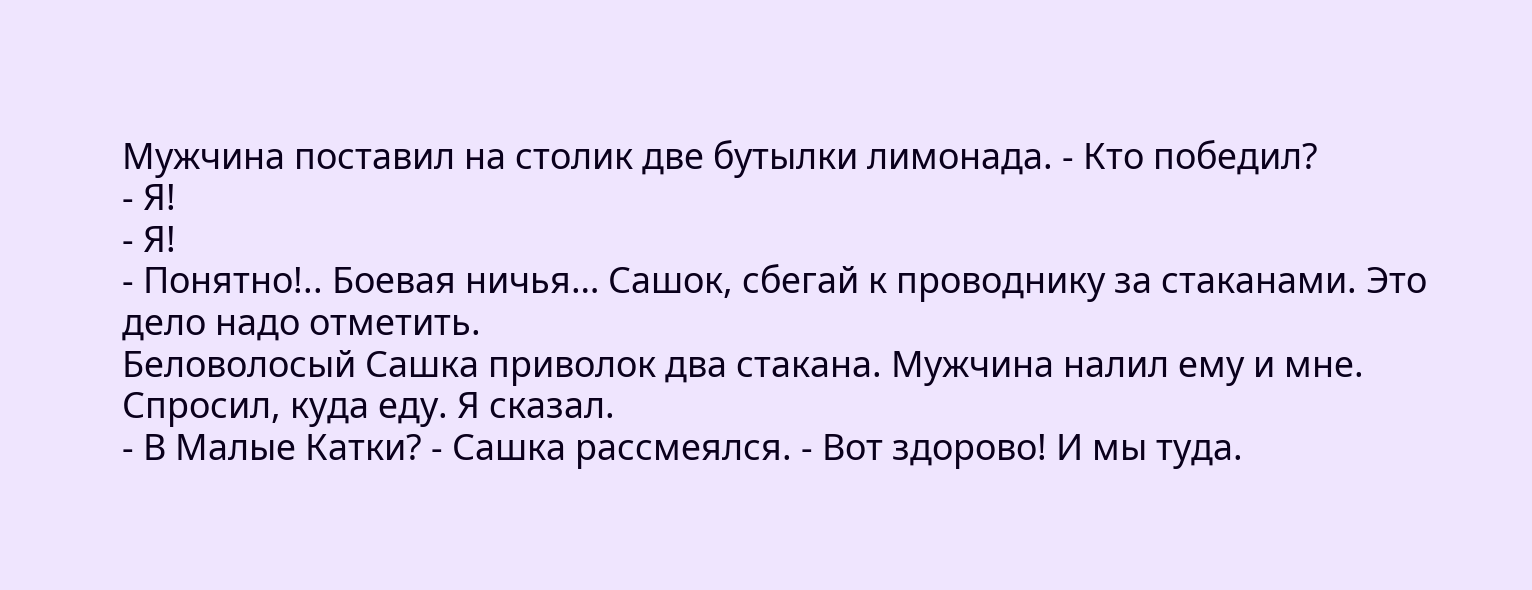Мужчина поставил на столик две бутылки лимонада. - Кто победил?
- Я!
- Я!
- Понятно!.. Боевая ничья… Сашок, сбегай к проводнику за стаканами. Это дело надо отметить.
Беловолосый Сашка приволок два стакана. Мужчина налил ему и мне. Спросил, куда еду. Я сказал.
- В Малые Катки? - Сашка рассмеялся. - Вот здорово! И мы туда.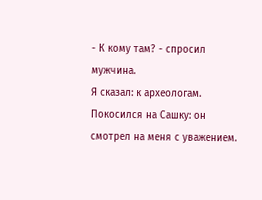- К кому там? - спросил мужчина.
Я сказал: к археологам. Покосился на Сашку: он смотрел на меня с уважением.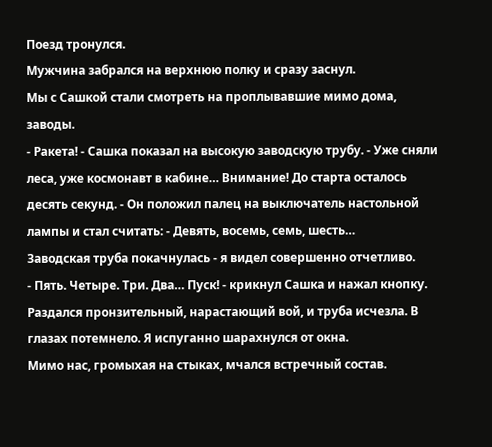Поезд тронулся.
Мужчина забрался на верхнюю полку и сразу заснул.
Мы с Сашкой стали смотреть на проплывавшие мимо дома, заводы.
- Ракета! - Сашка показал на высокую заводскую трубу. - Уже сняли леса, уже космонавт в кабине… Внимание! До старта осталось десять секунд. - Он положил палец на выключатель настольной лампы и стал считать: - Девять, восемь, семь, шесть…
Заводская труба покачнулась - я видел совершенно отчетливо.
- Пять. Четыре. Три. Два… Пуск! - крикнул Сашка и нажал кнопку.
Раздался пронзительный, нарастающий вой, и труба исчезла. В глазах потемнело. Я испуганно шарахнулся от окна.
Мимо нас, громыхая на стыках, мчался встречный состав.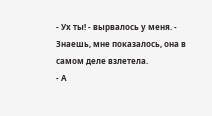- Ух ты! - вырвалось у меня. - Знаешь, мне показалось, она в самом деле взлетела.
- А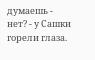думаешь - нет? - у Сашки горели глаза.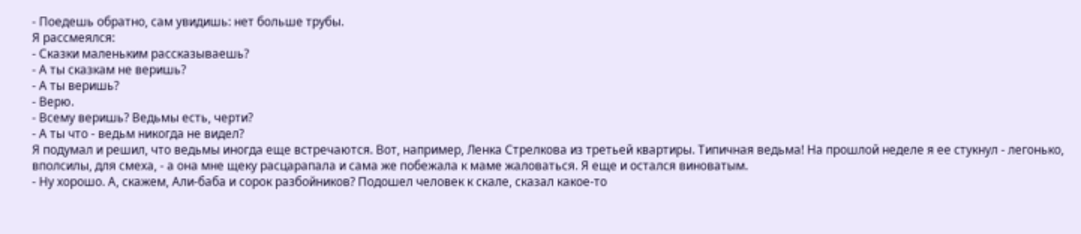- Поедешь обратно, сам увидишь: нет больше трубы.
Я рассмеялся:
- Сказки маленьким рассказываешь?
- А ты сказкам не веришь?
- А ты веришь?
- Верю.
- Всему веришь? Ведьмы есть, черти?
- А ты что - ведьм никогда не видел?
Я подумал и решил, что ведьмы иногда еще встречаются. Вот, например, Ленка Стрелкова из третьей квартиры. Типичная ведьма! На прошлой неделе я ее стукнул - легонько, вполсилы, для смеха, - а она мне щеку расцарапала и сама же побежала к маме жаловаться. Я еще и остался виноватым.
- Ну хорошо. А, скажем, Али-баба и сорок разбойников? Подошел человек к скале, сказал какое-то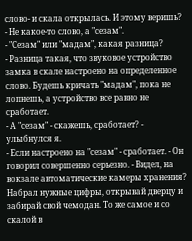слово- и скала открылась. И этому веришь?
- Не какое-то слово, а "сезам".
- "Сезам" или "мадам", какая разница?
- Разница такая, что звуковое устройство замка в скале настроено на определенное слово. Будешь кричать "мадам", пока не лопнешь, а устройство все равно не сработает.
- А "сезам" - скажешь, сработает? - улыбнулся я.
- Если настроено на "сезам" - сработает. - Он говорил совершенно серьезно. - Видел, на вокзале автоматические камеры хранения? Набрал нужные цифры, открывай дверцу и забирай свой чемодан. То же самое и со скалой в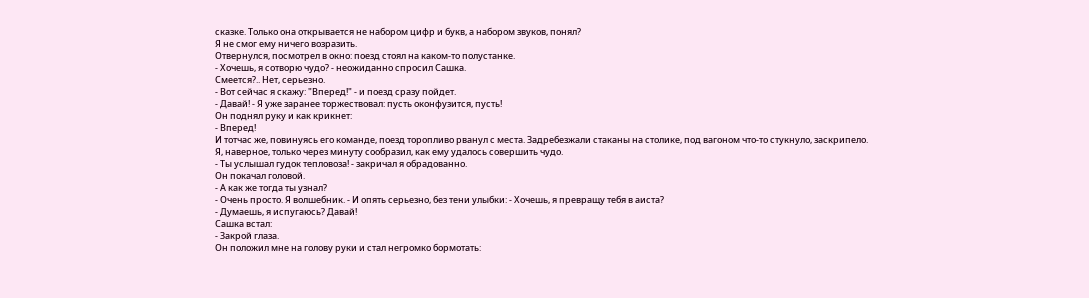сказке. Только она открывается не набором цифр и букв, а набором звуков, понял?
Я не смог ему ничего возразить.
Отвернулся, посмотрел в окно: поезд стоял на каком-то полустанке.
- Хочешь, я сотворю чудо? - неожиданно спросил Сашка.
Смеется?.. Нет, серьезно.
- Вот сейчас я скажу: "Вперед!" - и поезд сразу пойдет.
- Давай! - Я уже заранее торжествовал: пусть оконфузится, пусть!
Он поднял руку и как крикнет:
- Вперед!
И тотчас же, повинуясь его команде, поезд торопливо рванул с места. Задребезжали стаканы на столике, под вагоном что-то стукнуло, заскрипело.
Я, наверное, только через минуту сообразил, как ему удалось совершить чудо.
- Ты услышал гудок тепловоза! - закричал я обрадованно.
Он покачал головой.
- А как же тогда ты узнал?
- Очень просто. Я волшебник. - И опять серьезно, без тени улыбки: - Хочешь, я превращу тебя в аиста?
- Думаешь, я испугаюсь? Давай!
Сашка встал:
- Закрой глаза.
Он положил мне на голову руки и стал негромко бормотать: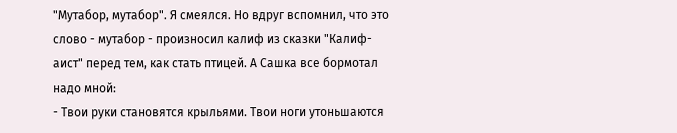"Мутабор, мутабор". Я смеялся. Но вдруг вспомнил, что это слово - мутабор - произносил калиф из сказки "Калиф-аист" перед тем, как стать птицей. А Сашка все бормотал надо мной:
- Твои руки становятся крыльями. Твои ноги утоньшаются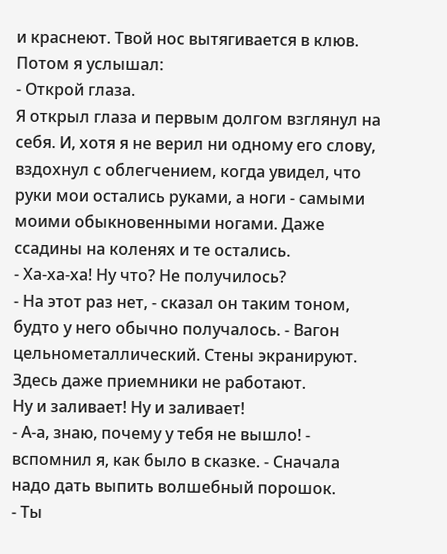и краснеют. Твой нос вытягивается в клюв.
Потом я услышал:
- Открой глаза.
Я открыл глаза и первым долгом взглянул на себя. И, хотя я не верил ни одному его слову, вздохнул с облегчением, когда увидел, что руки мои остались руками, а ноги - самыми моими обыкновенными ногами. Даже ссадины на коленях и те остались.
- Ха-ха-ха! Ну что? Не получилось?
- На этот раз нет, - сказал он таким тоном, будто у него обычно получалось. - Вагон цельнометаллический. Стены экранируют. Здесь даже приемники не работают.
Ну и заливает! Ну и заливает!
- А-а, знаю, почему у тебя не вышло! - вспомнил я, как было в сказке. - Сначала надо дать выпить волшебный порошок.
- Ты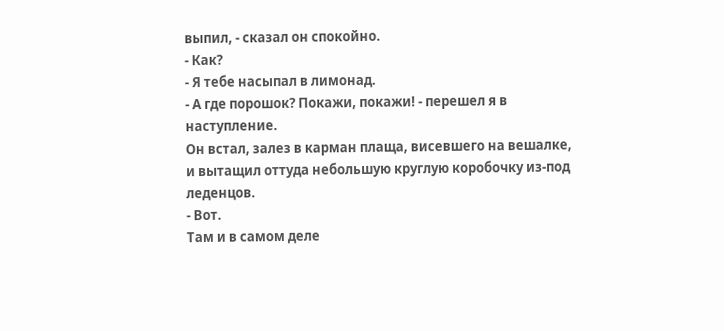выпил, - сказал он спокойно.
- Как?
- Я тебе насыпал в лимонад.
- А где порошок? Покажи, покажи! - перешел я в наступление.
Он встал, залез в карман плаща, висевшего на вешалке, и вытащил оттуда небольшую круглую коробочку из-под леденцов.
- Вот.
Там и в самом деле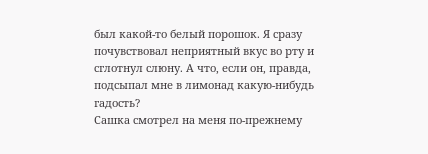был какой-то белый порошок. Я сразу почувствовал неприятный вкус во рту и сглотнул слюну. А что, если он, правда, подсыпал мне в лимонад какую-нибудь гадость?
Сашка смотрел на меня по-прежнему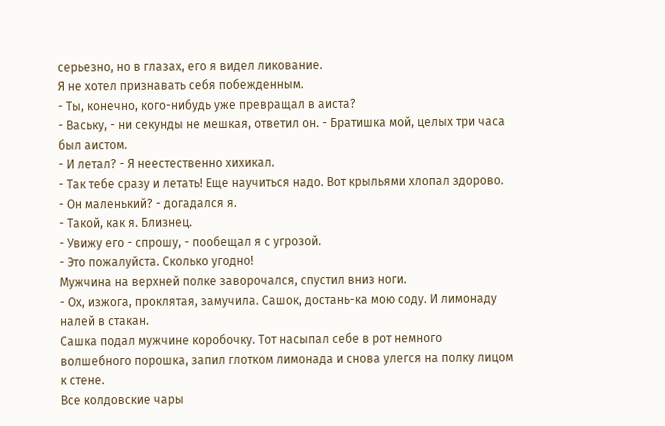серьезно, но в глазах, его я видел ликование.
Я не хотел признавать себя побежденным.
- Ты, конечно, кого-нибудь уже превращал в аиста?
- Ваську, - ни секунды не мешкая, ответил он. - Братишка мой, целых три часа был аистом.
- И летал? - Я неестественно хихикал.
- Так тебе сразу и летать! Еще научиться надо. Вот крыльями хлопал здорово.
- Он маленький? - догадался я.
- Такой, как я. Близнец.
- Увижу его - спрошу, - пообещал я с угрозой.
- Это пожалуйста. Сколько угодно!
Мужчина на верхней полке заворочался, спустил вниз ноги.
- Ох, изжога, проклятая, замучила. Сашок, достань-ка мою соду. И лимонаду налей в стакан.
Сашка подал мужчине коробочку. Тот насыпал себе в рот немного волшебного порошка, запил глотком лимонада и снова улегся на полку лицом к стене.
Все колдовские чары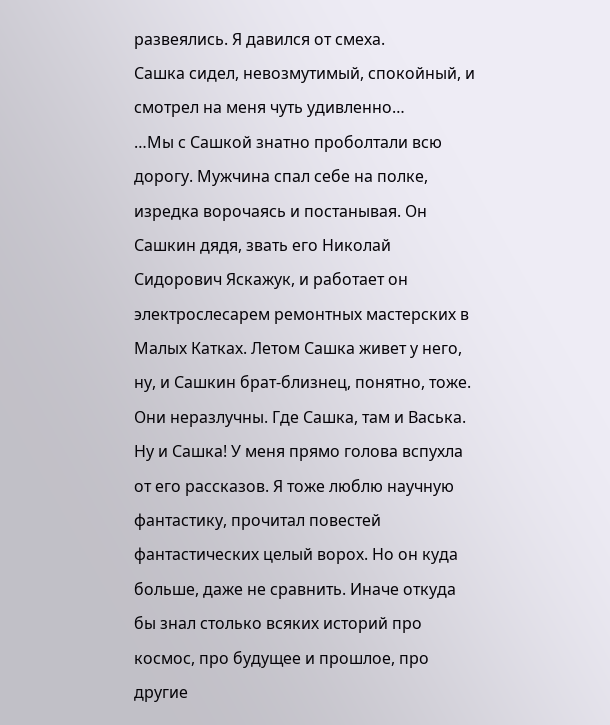развеялись. Я давился от смеха.
Сашка сидел, невозмутимый, спокойный, и смотрел на меня чуть удивленно…
…Мы с Сашкой знатно проболтали всю дорогу. Мужчина спал себе на полке, изредка ворочаясь и постанывая. Он Сашкин дядя, звать его Николай Сидорович Яскажук, и работает он электрослесарем ремонтных мастерских в Малых Катках. Летом Сашка живет у него, ну, и Сашкин брат-близнец, понятно, тоже. Они неразлучны. Где Сашка, там и Васька.
Ну и Сашка! У меня прямо голова вспухла от его рассказов. Я тоже люблю научную фантастику, прочитал повестей фантастических целый ворох. Но он куда больше, даже не сравнить. Иначе откуда бы знал столько всяких историй про космос, про будущее и прошлое, про другие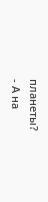планеты?
- А на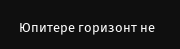Юпитере горизонт не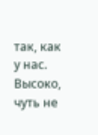так, как у нас. Высоко, чуть не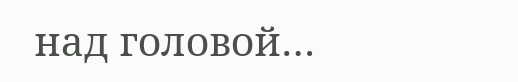над головой…